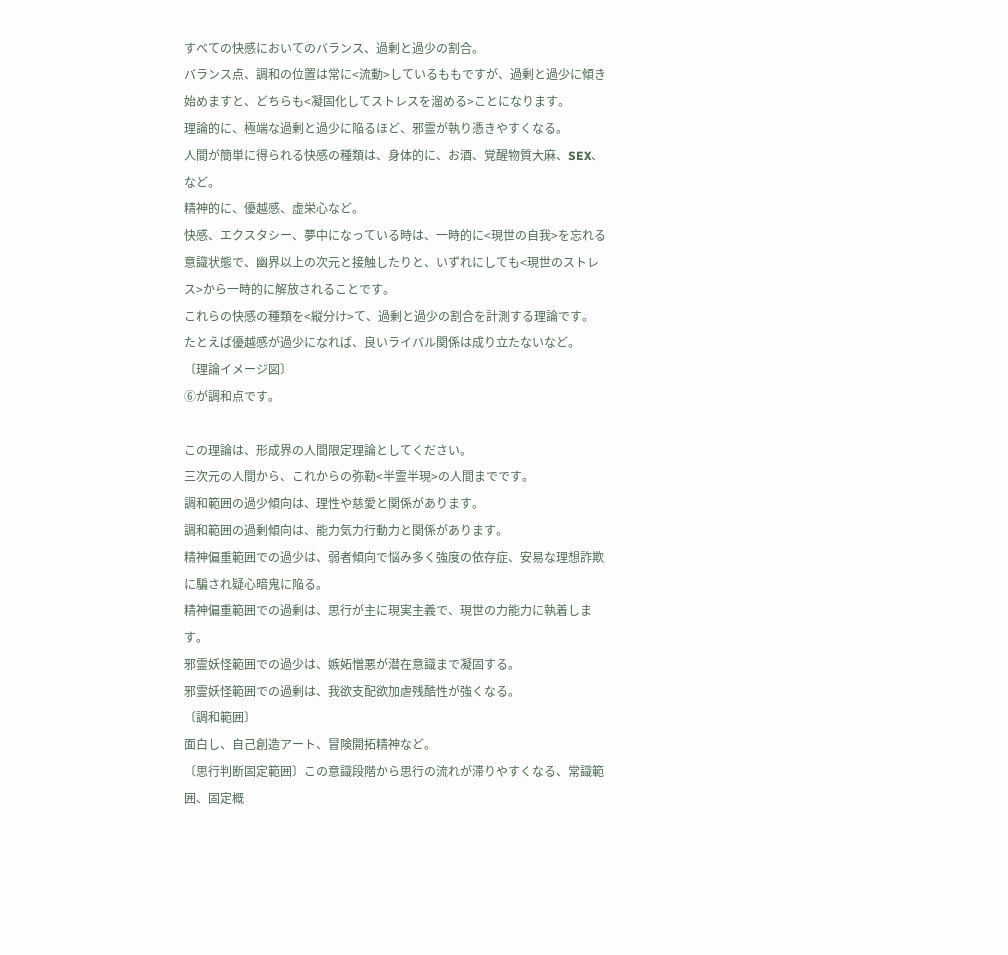すべての快感においてのバランス、過剰と過少の割合。
バランス点、調和の位置は常に<流動>しているももですが、過剰と過少に傾き始めますと、どちらも<凝固化してストレスを溜める>ことになります。
理論的に、極端な過剰と過少に陥るほど、邪霊が執り憑きやすくなる。
人間が簡単に得られる快感の種類は、身体的に、お酒、覚醒物質大麻、SEX、など。
精神的に、優越感、虚栄心など。
快感、エクスタシー、夢中になっている時は、一時的に<現世の自我>を忘れる意識状態で、幽界以上の次元と接触したりと、いずれにしても<現世のストレス>から一時的に解放されることです。
これらの快感の種類を<縦分け>て、過剰と過少の割合を計測する理論です。
たとえば優越感が過少になれば、良いライバル関係は成り立たないなど。
〔理論イメージ図〕
⑥が調和点です。

この理論は、形成界の人間限定理論としてください。
三次元の人間から、これからの弥勒<半霊半現>の人間までです。
調和範囲の過少傾向は、理性や慈愛と関係があります。
調和範囲の過剰傾向は、能力気力行動力と関係があります。
精神偏重範囲での過少は、弱者傾向で悩み多く強度の依存症、安易な理想詐欺に騙され疑心暗鬼に陥る。
精神偏重範囲での過剰は、思行が主に現実主義で、現世の力能力に執着します。
邪霊妖怪範囲での過少は、嫉妬憎悪が潜在意識まで凝固する。
邪霊妖怪範囲での過剰は、我欲支配欲加虐残酷性が強くなる。
〔調和範囲〕
面白し、自己創造アート、冒険開拓精神など。
〔思行判断固定範囲〕この意識段階から思行の流れが滞りやすくなる、常識範囲、固定概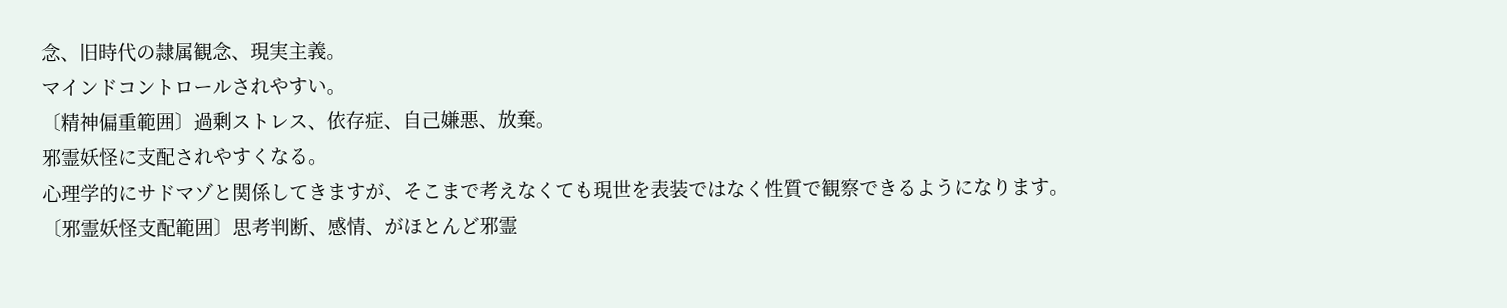念、旧時代の隷属観念、現実主義。
マインドコントロールされやすい。
〔精神偏重範囲〕過剰ストレス、依存症、自己嫌悪、放棄。
邪霊妖怪に支配されやすくなる。
心理学的にサドマゾと関係してきますが、そこまで考えなくても現世を表装ではなく性質で観察できるようになります。
〔邪霊妖怪支配範囲〕思考判断、感情、がほとんど邪霊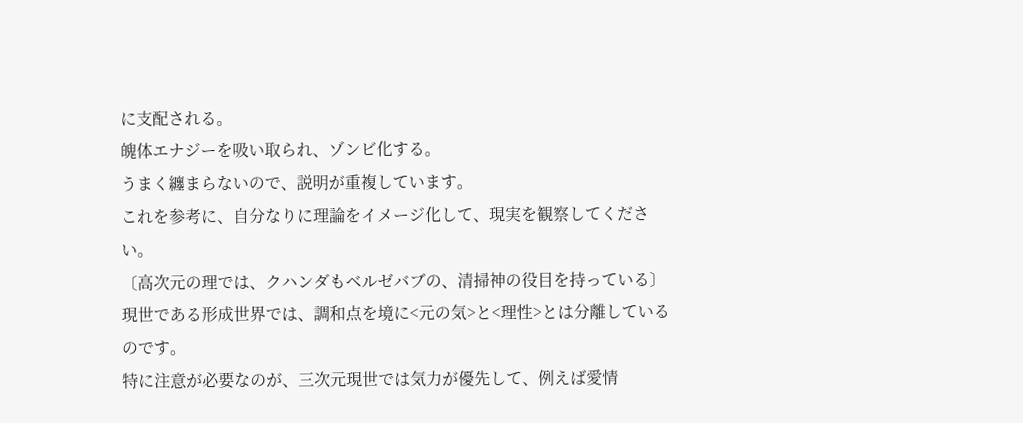に支配される。
魄体エナジーを吸い取られ、ゾンビ化する。
うまく纏まらないので、説明が重複しています。
これを参考に、自分なりに理論をイメージ化して、現実を観察してください。
〔高次元の理では、クハンダもベルゼバブの、清掃神の役目を持っている〕
現世である形成世界では、調和点を境に<元の気>と<理性>とは分離しているのです。
特に注意が必要なのが、三次元現世では気力が優先して、例えば愛情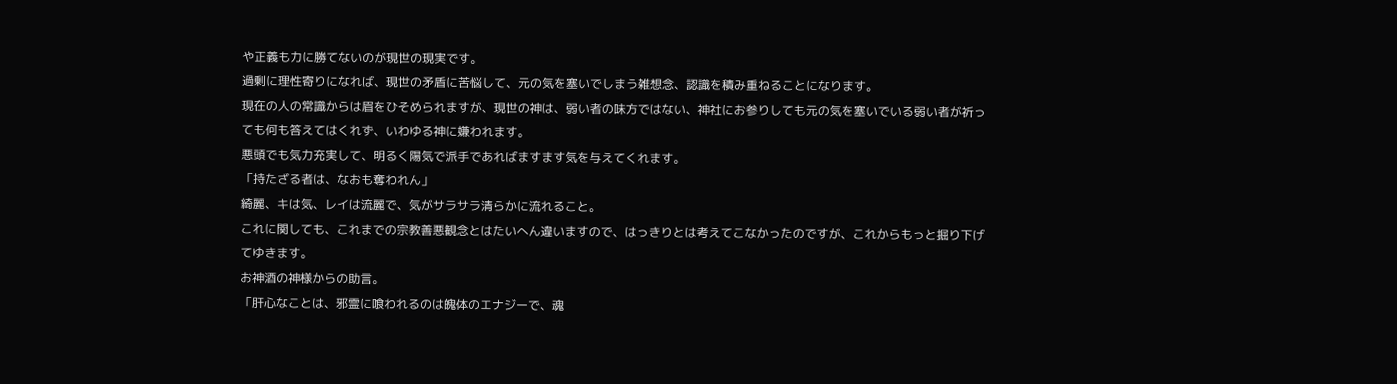や正義も力に勝てないのが現世の現実です。
過剰に理性寄りになれば、現世の矛盾に苦悩して、元の気を塞いでしまう雑想念、認識を積み重ねることになります。
現在の人の常識からは眉をひそめられますが、現世の神は、弱い者の味方ではない、神社にお参りしても元の気を塞いでいる弱い者が祈っても何も答えてはくれず、いわゆる神に嫌われます。
悪頭でも気力充実して、明るく陽気で派手であればますます気を与えてくれます。
「持たざる者は、なおも奪われん」
綺麗、キは気、レイは流麗で、気がサラサラ清らかに流れること。
これに関しても、これまでの宗教善悪観念とはたいへん違いますので、はっきりとは考えてこなかったのですが、これからもっと掘り下げてゆきます。
お神酒の神様からの助言。
「肝心なことは、邪霊に喰われるのは魄体のエナジーで、魂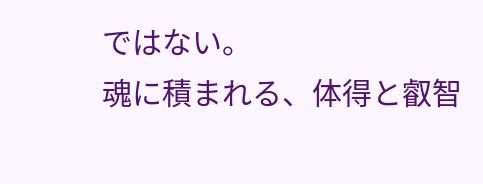ではない。
魂に積まれる、体得と叡智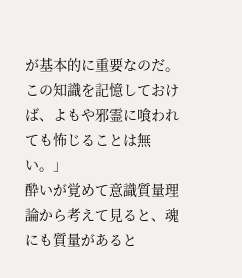が基本的に重要なのだ。
この知識を記憶しておけば、よもや邪霊に喰われても怖じることは無い。」
酔いが覚めて意識質量理論から考えて見ると、魂にも質量があると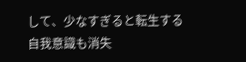して、少なすぎると転生する自我意識も消失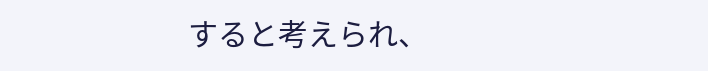すると考えられ、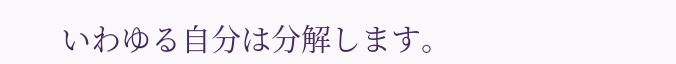いわゆる自分は分解します。